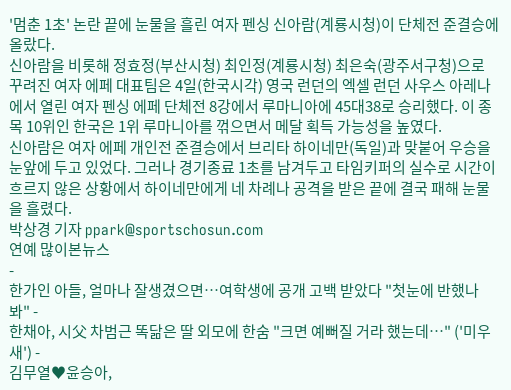'멈춘 1초' 논란 끝에 눈물을 흘린 여자 펜싱 신아람(계룡시청)이 단체전 준결승에 올랐다.
신아람을 비롯해 정효정(부산시청) 최인정(계룡시청) 최은숙(광주서구청)으로 꾸려진 여자 에페 대표팀은 4일(한국시각) 영국 런던의 엑셀 런던 사우스 아레나에서 열린 여자 펜싱 에페 단체전 8강에서 루마니아에 45대38로 승리했다. 이 종목 10위인 한국은 1위 루마니아를 꺾으면서 메달 획득 가능성을 높였다.
신아람은 여자 에페 개인전 준결승에서 브리타 하이네만(독일)과 맞붙어 우승을 눈앞에 두고 있었다. 그러나 경기종료 1초를 남겨두고 타임키퍼의 실수로 시간이 흐르지 않은 상황에서 하이네만에게 네 차례나 공격을 받은 끝에 결국 패해 눈물을 흘렸다.
박상경 기자 ppark@sportschosun.com
연예 많이본뉴스
-
한가인 아들, 얼마나 잘생겼으면…여학생에 공개 고백 받았다 "첫눈에 반했나 봐" -
한채아, 시父 차범근 똑닮은 딸 외모에 한숨 "크면 예뻐질 거라 했는데…" ('미우새') -
김무열♥윤승아,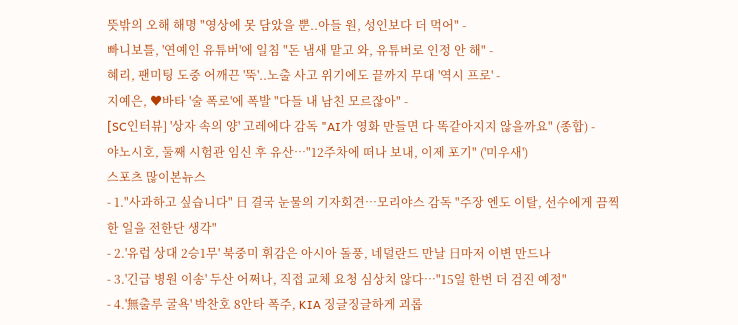뜻밖의 오해 해명 "영상에 못 담았을 뿐..아들 원, 성인보다 더 먹어" -
빠니보틀, '연예인 유튜버'에 일침 "돈 냄새 맡고 와, 유튜버로 인정 안 해" -
혜리, 팬미팅 도중 어깨끈 '뚝'..노출 사고 위기에도 끝까지 무대 '역시 프로' -
지예은, ♥바타 '술 폭로'에 폭발 "다들 내 남친 모르잖아" -
[SC인터뷰] '상자 속의 양' 고레에다 감독 "AI가 영화 만들면 다 똑같아지지 않을까요" (종합) -
야노시호, 둘째 시험관 임신 후 유산…"12주차에 떠나 보내, 이제 포기" ('미우새')
스포츠 많이본뉴스
- 1."사과하고 싶습니다" 日 결국 눈물의 기자회견…모리야스 감독 "주장 엔도 이탈, 선수에게 끔찍한 일을 전한단 생각"
- 2.'유럽 상대 2승1무' 북중미 휘감은 아시아 돌풍, 네덜란드 만날 日마저 이변 만드나
- 3.'긴급 병원 이송' 두산 어쩌나, 직접 교체 요청 심상치 않다…"15일 한번 더 검진 예정"
- 4.'無출루 굴욕' 박찬호 8안타 폭주, KIA 징글징글하게 괴롭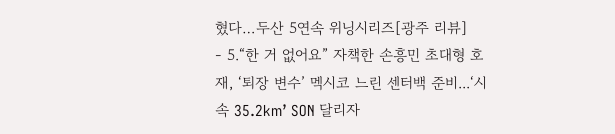혔다…두산 5연속 위닝시리즈[광주 리뷰]
- 5.“한 거 없어요” 자책한 손흥민 초대형 호재, ‘퇴장 변수’ 멕시코 느린 센터백 준비...‘시속 35.2km’ SON 달리자